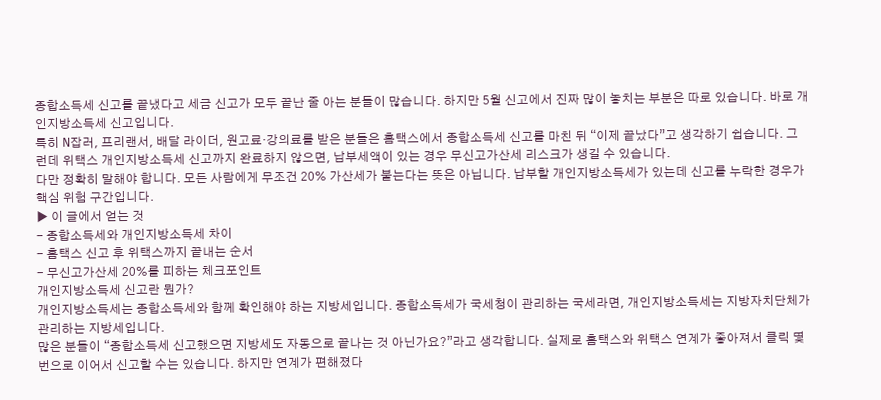종합소득세 신고를 끝냈다고 세금 신고가 모두 끝난 줄 아는 분들이 많습니다. 하지만 5월 신고에서 진짜 많이 놓치는 부분은 따로 있습니다. 바로 개인지방소득세 신고입니다.
특히 N잡러, 프리랜서, 배달 라이더, 원고료·강의료를 받은 분들은 홈택스에서 종합소득세 신고를 마친 뒤 “이제 끝났다”고 생각하기 쉽습니다. 그런데 위택스 개인지방소득세 신고까지 완료하지 않으면, 납부세액이 있는 경우 무신고가산세 리스크가 생길 수 있습니다.
다만 정확히 말해야 합니다. 모든 사람에게 무조건 20% 가산세가 붙는다는 뜻은 아닙니다. 납부할 개인지방소득세가 있는데 신고를 누락한 경우가 핵심 위험 구간입니다.
▶ 이 글에서 얻는 것
- 종합소득세와 개인지방소득세 차이
- 홈택스 신고 후 위택스까지 끝내는 순서
- 무신고가산세 20%를 피하는 체크포인트
개인지방소득세 신고란 뭔가?
개인지방소득세는 종합소득세와 함께 확인해야 하는 지방세입니다. 종합소득세가 국세청이 관리하는 국세라면, 개인지방소득세는 지방자치단체가 관리하는 지방세입니다.
많은 분들이 “종합소득세 신고했으면 지방세도 자동으로 끝나는 것 아닌가요?”라고 생각합니다. 실제로 홈택스와 위택스 연계가 좋아져서 클릭 몇 번으로 이어서 신고할 수는 있습니다. 하지만 연계가 편해졌다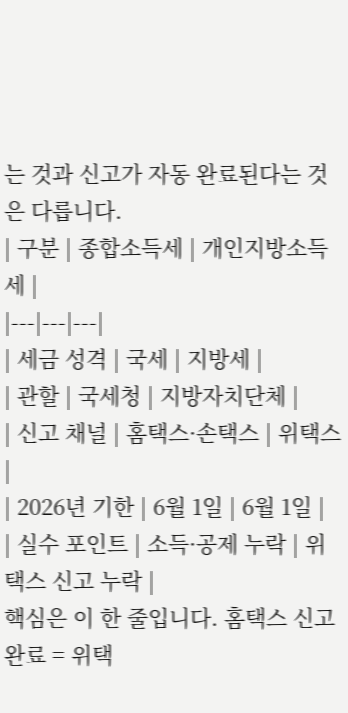는 것과 신고가 자동 완료된다는 것은 다릅니다.
| 구분 | 종합소득세 | 개인지방소득세 |
|---|---|---|
| 세금 성격 | 국세 | 지방세 |
| 관할 | 국세청 | 지방자치단체 |
| 신고 채널 | 홈택스·손택스 | 위택스 |
| 2026년 기한 | 6월 1일 | 6월 1일 |
| 실수 포인트 | 소득·공제 누락 | 위택스 신고 누락 |
핵심은 이 한 줄입니다. 홈택스 신고 완료 = 위택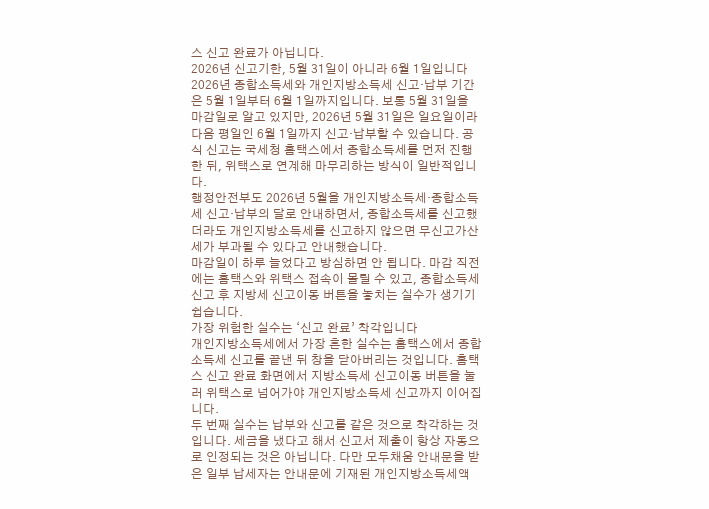스 신고 완료가 아닙니다.
2026년 신고기한, 5월 31일이 아니라 6월 1일입니다
2026년 종합소득세와 개인지방소득세 신고·납부 기간은 5월 1일부터 6월 1일까지입니다. 보통 5월 31일을 마감일로 알고 있지만, 2026년 5월 31일은 일요일이라 다음 평일인 6월 1일까지 신고·납부할 수 있습니다. 공식 신고는 국세청 홈택스에서 종합소득세를 먼저 진행한 뒤, 위택스로 연계해 마무리하는 방식이 일반적입니다.
행정안전부도 2026년 5월을 개인지방소득세·종합소득세 신고·납부의 달로 안내하면서, 종합소득세를 신고했더라도 개인지방소득세를 신고하지 않으면 무신고가산세가 부과될 수 있다고 안내했습니다.
마감일이 하루 늘었다고 방심하면 안 됩니다. 마감 직전에는 홈택스와 위택스 접속이 몰릴 수 있고, 종합소득세 신고 후 지방세 신고이동 버튼을 놓치는 실수가 생기기 쉽습니다.
가장 위험한 실수는 ‘신고 완료’ 착각입니다
개인지방소득세에서 가장 흔한 실수는 홈택스에서 종합소득세 신고를 끝낸 뒤 창을 닫아버리는 것입니다. 홈택스 신고 완료 화면에서 지방소득세 신고이동 버튼을 눌러 위택스로 넘어가야 개인지방소득세 신고까지 이어집니다.
두 번째 실수는 납부와 신고를 같은 것으로 착각하는 것입니다. 세금을 냈다고 해서 신고서 제출이 항상 자동으로 인정되는 것은 아닙니다. 다만 모두채움 안내문을 받은 일부 납세자는 안내문에 기재된 개인지방소득세액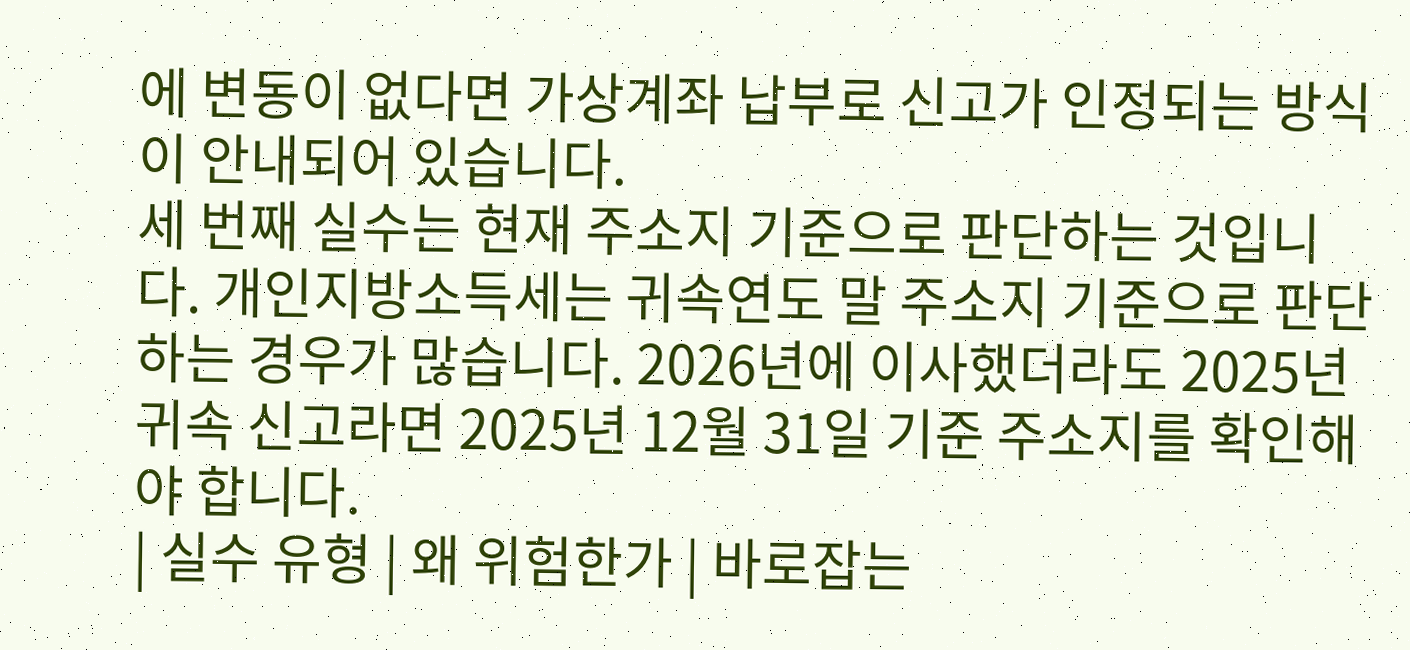에 변동이 없다면 가상계좌 납부로 신고가 인정되는 방식이 안내되어 있습니다.
세 번째 실수는 현재 주소지 기준으로 판단하는 것입니다. 개인지방소득세는 귀속연도 말 주소지 기준으로 판단하는 경우가 많습니다. 2026년에 이사했더라도 2025년 귀속 신고라면 2025년 12월 31일 기준 주소지를 확인해야 합니다.
| 실수 유형 | 왜 위험한가 | 바로잡는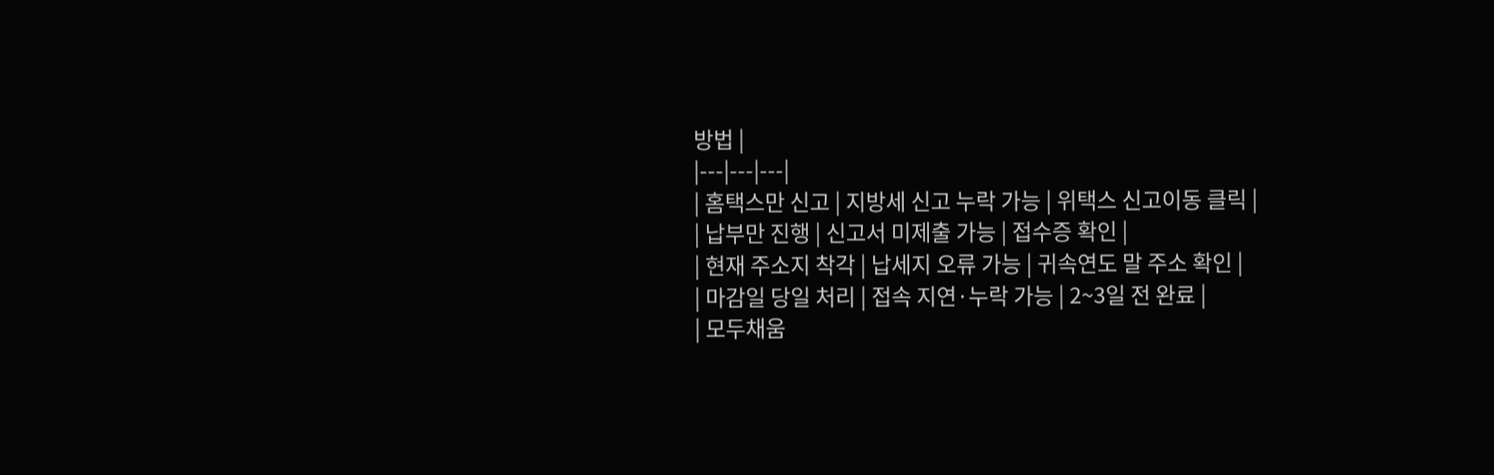방법 |
|---|---|---|
| 홈택스만 신고 | 지방세 신고 누락 가능 | 위택스 신고이동 클릭 |
| 납부만 진행 | 신고서 미제출 가능 | 접수증 확인 |
| 현재 주소지 착각 | 납세지 오류 가능 | 귀속연도 말 주소 확인 |
| 마감일 당일 처리 | 접속 지연·누락 가능 | 2~3일 전 완료 |
| 모두채움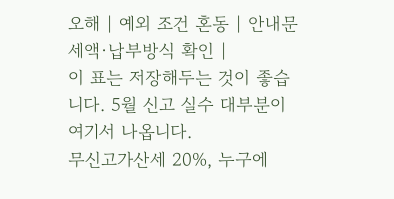오해 | 예외 조건 혼동 | 안내문 세액·납부방식 확인 |
이 표는 저장해두는 것이 좋습니다. 5월 신고 실수 대부분이 여기서 나옵니다.
무신고가산세 20%, 누구에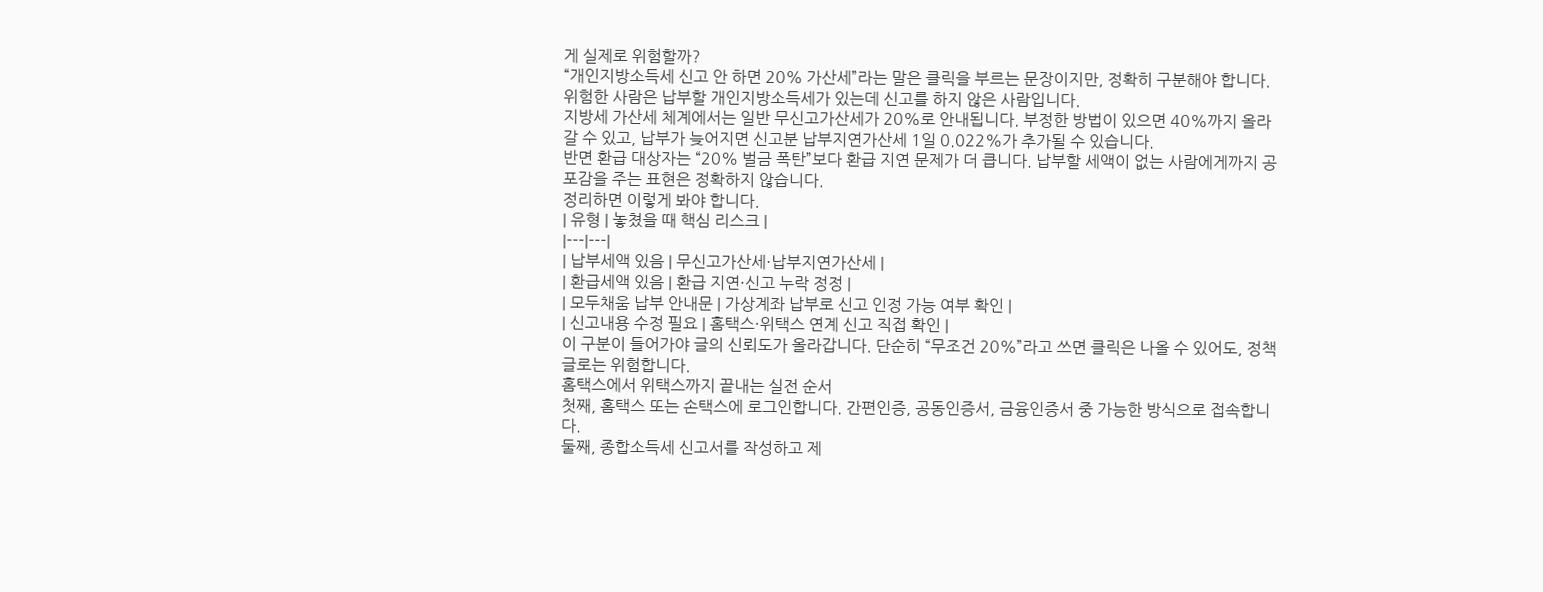게 실제로 위험할까?
“개인지방소득세 신고 안 하면 20% 가산세”라는 말은 클릭을 부르는 문장이지만, 정확히 구분해야 합니다. 위험한 사람은 납부할 개인지방소득세가 있는데 신고를 하지 않은 사람입니다.
지방세 가산세 체계에서는 일반 무신고가산세가 20%로 안내됩니다. 부정한 방법이 있으면 40%까지 올라갈 수 있고, 납부가 늦어지면 신고분 납부지연가산세 1일 0.022%가 추가될 수 있습니다.
반면 환급 대상자는 “20% 벌금 폭탄”보다 환급 지연 문제가 더 큽니다. 납부할 세액이 없는 사람에게까지 공포감을 주는 표현은 정확하지 않습니다.
정리하면 이렇게 봐야 합니다.
| 유형 | 놓쳤을 때 핵심 리스크 |
|---|---|
| 납부세액 있음 | 무신고가산세·납부지연가산세 |
| 환급세액 있음 | 환급 지연·신고 누락 정정 |
| 모두채움 납부 안내문 | 가상계좌 납부로 신고 인정 가능 여부 확인 |
| 신고내용 수정 필요 | 홈택스·위택스 연계 신고 직접 확인 |
이 구분이 들어가야 글의 신뢰도가 올라갑니다. 단순히 “무조건 20%”라고 쓰면 클릭은 나올 수 있어도, 정책 글로는 위험합니다.
홈택스에서 위택스까지 끝내는 실전 순서
첫째, 홈택스 또는 손택스에 로그인합니다. 간편인증, 공동인증서, 금융인증서 중 가능한 방식으로 접속합니다.
둘째, 종합소득세 신고서를 작성하고 제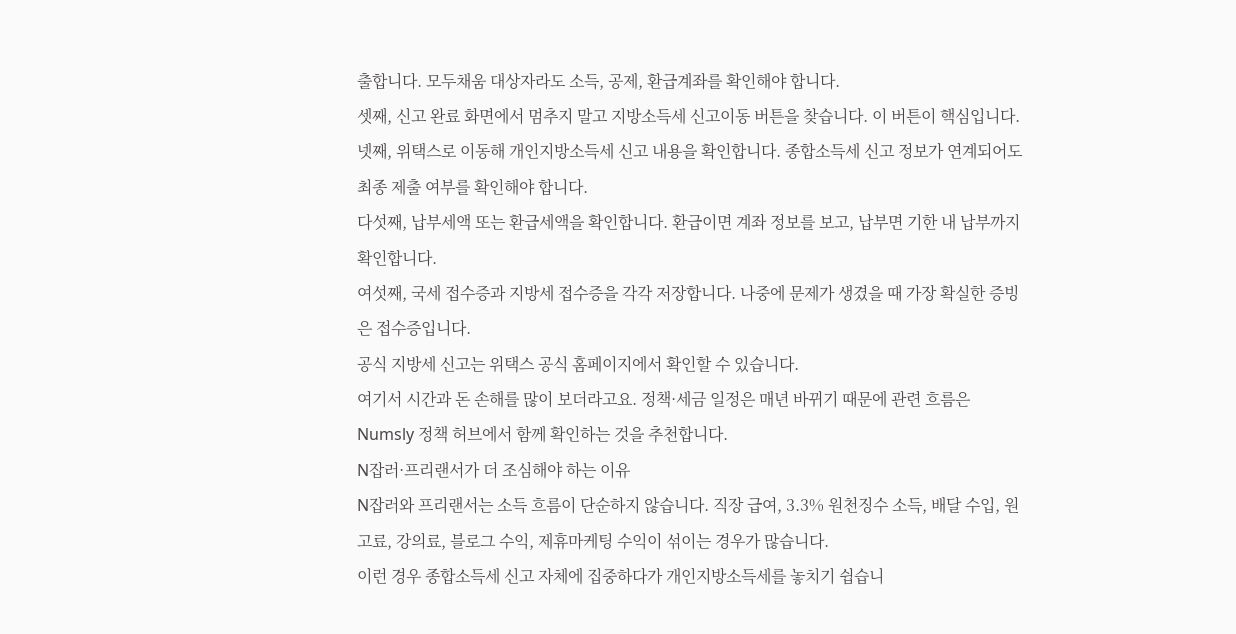출합니다. 모두채움 대상자라도 소득, 공제, 환급계좌를 확인해야 합니다.
셋째, 신고 완료 화면에서 멈추지 말고 지방소득세 신고이동 버튼을 찾습니다. 이 버튼이 핵심입니다.
넷째, 위택스로 이동해 개인지방소득세 신고 내용을 확인합니다. 종합소득세 신고 정보가 연계되어도 최종 제출 여부를 확인해야 합니다.
다섯째, 납부세액 또는 환급세액을 확인합니다. 환급이면 계좌 정보를 보고, 납부면 기한 내 납부까지 확인합니다.
여섯째, 국세 접수증과 지방세 접수증을 각각 저장합니다. 나중에 문제가 생겼을 때 가장 확실한 증빙은 접수증입니다.
공식 지방세 신고는 위택스 공식 홈페이지에서 확인할 수 있습니다.
여기서 시간과 돈 손해를 많이 보더라고요. 정책·세금 일정은 매년 바뀌기 때문에 관련 흐름은 Numsly 정책 허브에서 함께 확인하는 것을 추천합니다.
N잡러·프리랜서가 더 조심해야 하는 이유
N잡러와 프리랜서는 소득 흐름이 단순하지 않습니다. 직장 급여, 3.3% 원천징수 소득, 배달 수입, 원고료, 강의료, 블로그 수익, 제휴마케팅 수익이 섞이는 경우가 많습니다.
이런 경우 종합소득세 신고 자체에 집중하다가 개인지방소득세를 놓치기 쉽습니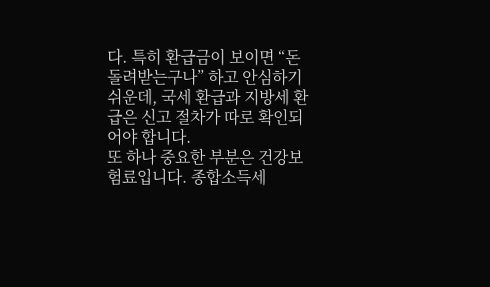다. 특히 환급금이 보이면 “돈 돌려받는구나” 하고 안심하기 쉬운데, 국세 환급과 지방세 환급은 신고 절차가 따로 확인되어야 합니다.
또 하나 중요한 부분은 건강보험료입니다. 종합소득세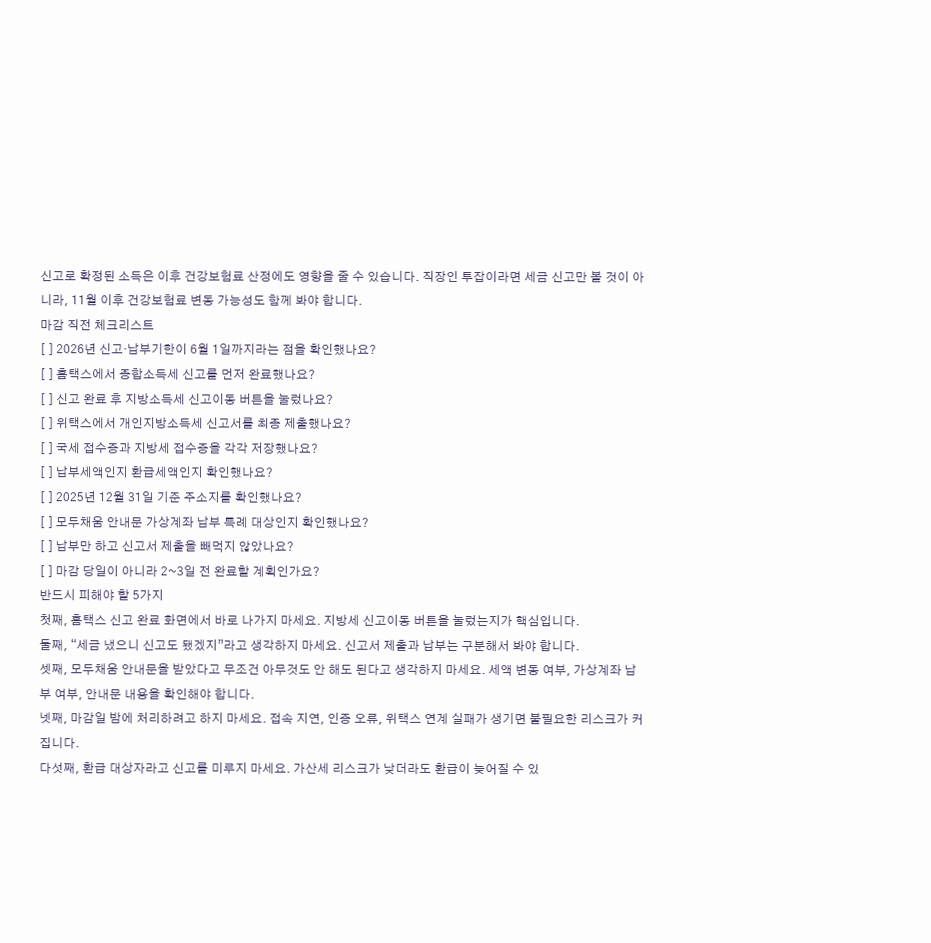신고로 확정된 소득은 이후 건강보험료 산정에도 영향을 줄 수 있습니다. 직장인 투잡이라면 세금 신고만 볼 것이 아니라, 11월 이후 건강보험료 변동 가능성도 함께 봐야 합니다.
마감 직전 체크리스트
[ ] 2026년 신고·납부기한이 6월 1일까지라는 점을 확인했나요?
[ ] 홈택스에서 종합소득세 신고를 먼저 완료했나요?
[ ] 신고 완료 후 지방소득세 신고이동 버튼을 눌렀나요?
[ ] 위택스에서 개인지방소득세 신고서를 최종 제출했나요?
[ ] 국세 접수증과 지방세 접수증을 각각 저장했나요?
[ ] 납부세액인지 환급세액인지 확인했나요?
[ ] 2025년 12월 31일 기준 주소지를 확인했나요?
[ ] 모두채움 안내문 가상계좌 납부 특례 대상인지 확인했나요?
[ ] 납부만 하고 신고서 제출을 빼먹지 않았나요?
[ ] 마감 당일이 아니라 2~3일 전 완료할 계획인가요?
반드시 피해야 할 5가지
첫째, 홈택스 신고 완료 화면에서 바로 나가지 마세요. 지방세 신고이동 버튼을 눌렀는지가 핵심입니다.
둘째, “세금 냈으니 신고도 됐겠지”라고 생각하지 마세요. 신고서 제출과 납부는 구분해서 봐야 합니다.
셋째, 모두채움 안내문을 받았다고 무조건 아무것도 안 해도 된다고 생각하지 마세요. 세액 변동 여부, 가상계좌 납부 여부, 안내문 내용을 확인해야 합니다.
넷째, 마감일 밤에 처리하려고 하지 마세요. 접속 지연, 인증 오류, 위택스 연계 실패가 생기면 불필요한 리스크가 커집니다.
다섯째, 환급 대상자라고 신고를 미루지 마세요. 가산세 리스크가 낮더라도 환급이 늦어질 수 있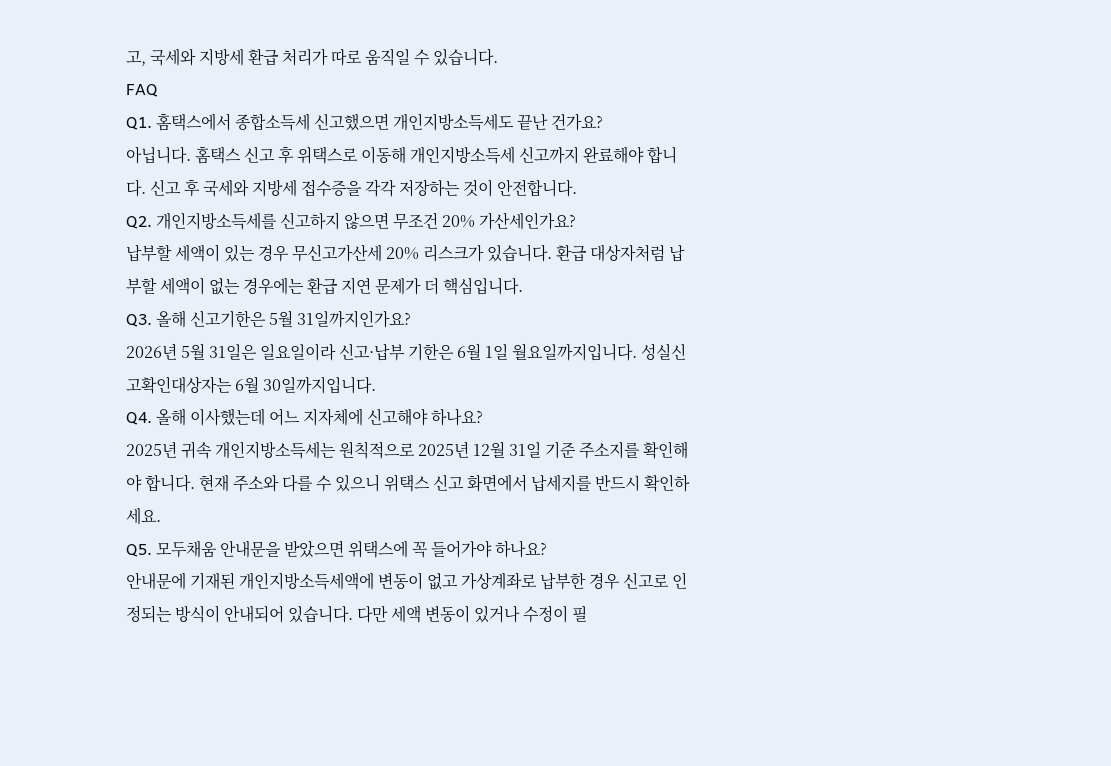고, 국세와 지방세 환급 처리가 따로 움직일 수 있습니다.
FAQ
Q1. 홈택스에서 종합소득세 신고했으면 개인지방소득세도 끝난 건가요?
아닙니다. 홈택스 신고 후 위택스로 이동해 개인지방소득세 신고까지 완료해야 합니다. 신고 후 국세와 지방세 접수증을 각각 저장하는 것이 안전합니다.
Q2. 개인지방소득세를 신고하지 않으면 무조건 20% 가산세인가요?
납부할 세액이 있는 경우 무신고가산세 20% 리스크가 있습니다. 환급 대상자처럼 납부할 세액이 없는 경우에는 환급 지연 문제가 더 핵심입니다.
Q3. 올해 신고기한은 5월 31일까지인가요?
2026년 5월 31일은 일요일이라 신고·납부 기한은 6월 1일 월요일까지입니다. 성실신고확인대상자는 6월 30일까지입니다.
Q4. 올해 이사했는데 어느 지자체에 신고해야 하나요?
2025년 귀속 개인지방소득세는 원칙적으로 2025년 12월 31일 기준 주소지를 확인해야 합니다. 현재 주소와 다를 수 있으니 위택스 신고 화면에서 납세지를 반드시 확인하세요.
Q5. 모두채움 안내문을 받았으면 위택스에 꼭 들어가야 하나요?
안내문에 기재된 개인지방소득세액에 변동이 없고 가상계좌로 납부한 경우 신고로 인정되는 방식이 안내되어 있습니다. 다만 세액 변동이 있거나 수정이 필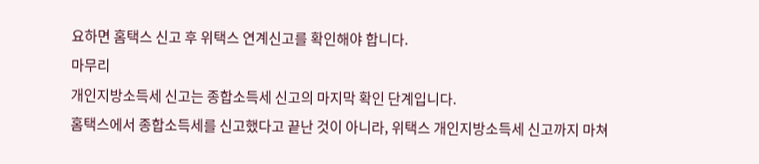요하면 홈택스 신고 후 위택스 연계신고를 확인해야 합니다.
마무리
개인지방소득세 신고는 종합소득세 신고의 마지막 확인 단계입니다.
홈택스에서 종합소득세를 신고했다고 끝난 것이 아니라, 위택스 개인지방소득세 신고까지 마쳐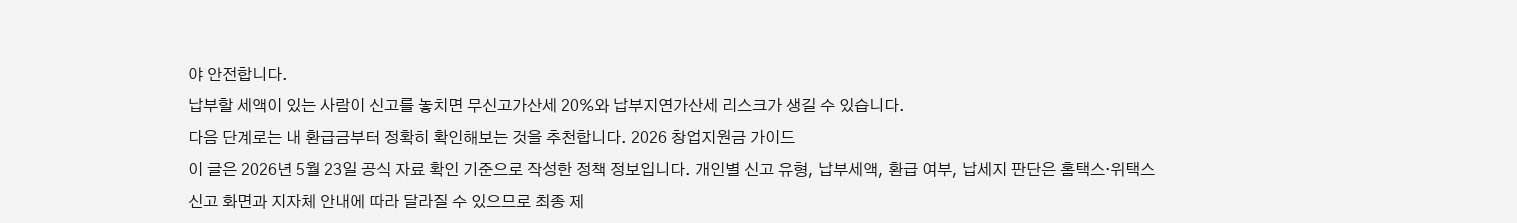야 안전합니다.
납부할 세액이 있는 사람이 신고를 놓치면 무신고가산세 20%와 납부지연가산세 리스크가 생길 수 있습니다.
다음 단계로는 내 환급금부터 정확히 확인해보는 것을 추천합니다. 2026 창업지원금 가이드
이 글은 2026년 5월 23일 공식 자료 확인 기준으로 작성한 정책 정보입니다. 개인별 신고 유형, 납부세액, 환급 여부, 납세지 판단은 홈택스·위택스 신고 화면과 지자체 안내에 따라 달라질 수 있으므로 최종 제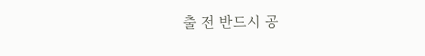출 전 반드시 공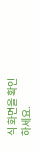식 화면을 확인하세요.